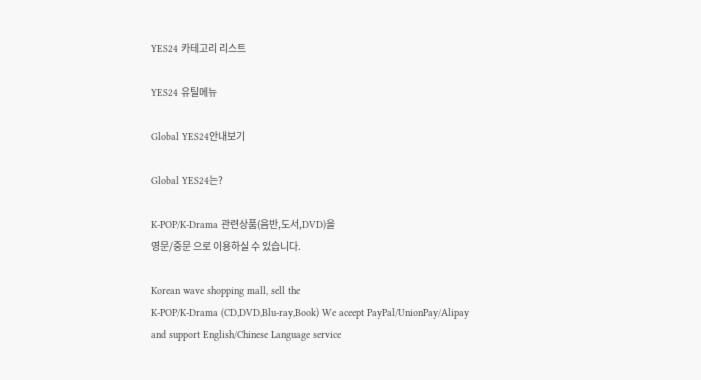YES24 카테고리 리스트

YES24 유틸메뉴

Global YES24안내보기

Global YES24는?

K-POP/K-Drama 관련상품(음반,도서,DVD)을
영문/중문 으로 이용하실 수 있습니다.

Korean wave shopping mall, sell the
K-POP/K-Drama (CD,DVD,Blu-ray,Book) We aceept PayPal/UnionPay/Alipay
and support English/Chinese Language service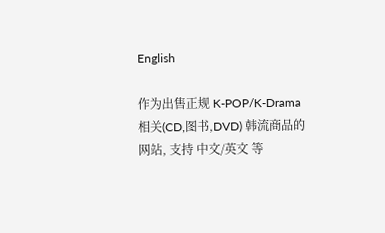English

作为出售正规 K-POP/K-Drama 相关(CD,图书,DVD) 韩流商品的网站, 支持 中文/英文 等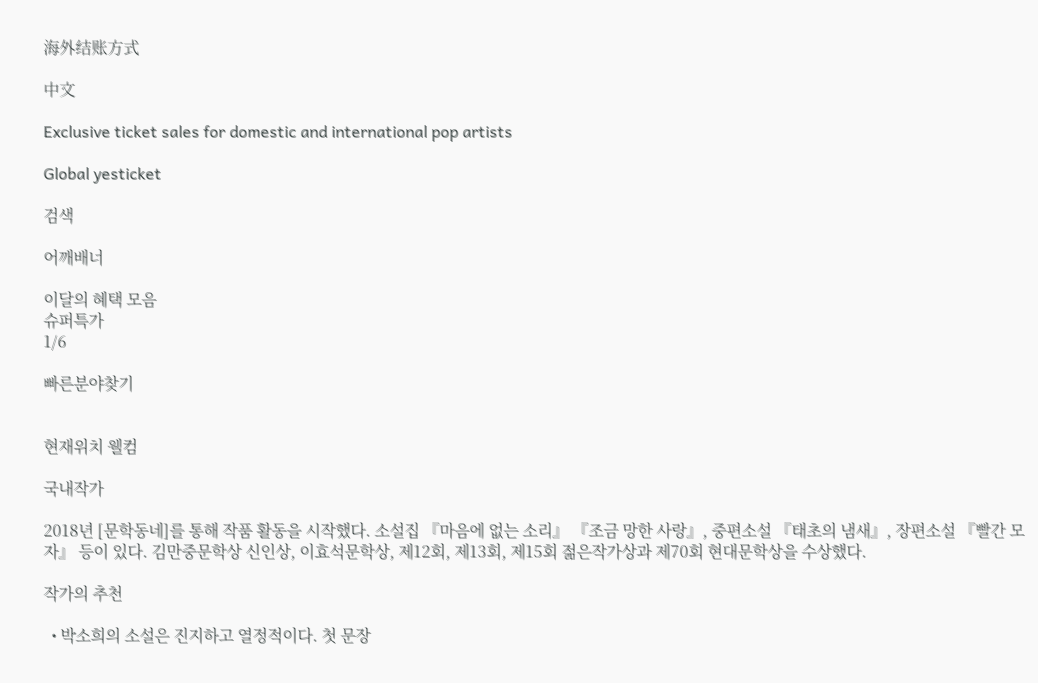海外结账方式

中文

Exclusive ticket sales for domestic and international pop artists

Global yesticket

검색

어깨배너

이달의 혜택 모음
슈퍼특가
1/6

빠른분야찾기


현재위치 웰컴

국내작가

2018년 [문학동네]를 통해 작품 활동을 시작했다. 소설집 『마음에 없는 소리』 『조금 망한 사랑』, 중편소설 『태초의 냄새』, 장편소설 『빨간 모자』 등이 있다. 김만중문학상 신인상, 이효석문학상, 제12회, 제13회, 제15회 젊은작가상과 제70회 현대문학상을 수상했다.

작가의 추천

  • 박소희의 소설은 진지하고 열정적이다. 첫 문장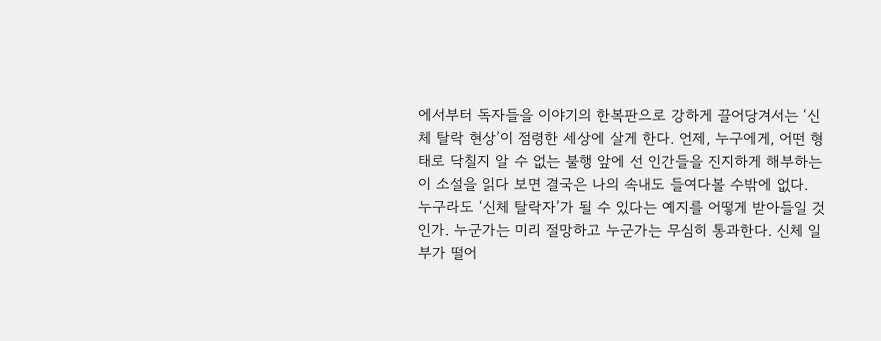에서부터 독자들을 이야기의 한복판으로 강하게 끌어당겨서는 ‘신체 탈락 현상’이 점령한 세상에 살게 한다. 언제, 누구에게, 어떤 형태로 닥칠지 알 수 없는 불행 앞에 선 인간들을 진지하게 해부하는 이 소설을 읽다 보면 결국은 나의 속내도 들여다볼 수밖에 없다. 누구라도 ‘신체 탈락자’가 될 수 있다는 예지를 어떻게 받아들일 것인가. 누군가는 미리 절망하고 누군가는 무심히 통과한다. 신체 일부가 떨어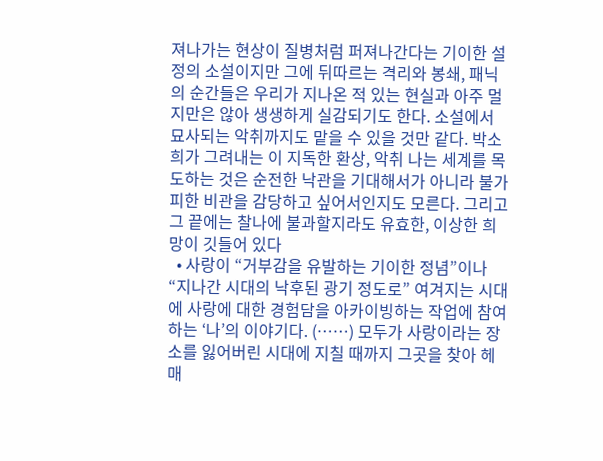져나가는 현상이 질병처럼 퍼져나간다는 기이한 설정의 소설이지만 그에 뒤따르는 격리와 봉쇄, 패닉의 순간들은 우리가 지나온 적 있는 현실과 아주 멀지만은 않아 생생하게 실감되기도 한다. 소설에서 묘사되는 악취까지도 맡을 수 있을 것만 같다. 박소희가 그려내는 이 지독한 환상, 악취 나는 세계를 목도하는 것은 순전한 낙관을 기대해서가 아니라 불가피한 비관을 감당하고 싶어서인지도 모른다. 그리고 그 끝에는 찰나에 불과할지라도 유효한, 이상한 희망이 깃들어 있다
  • 사랑이 “거부감을 유발하는 기이한 정념”이나 “지나간 시대의 낙후된 광기 정도로” 여겨지는 시대에 사랑에 대한 경험담을 아카이빙하는 작업에 참여하는 ‘나’의 이야기다. (……) 모두가 사랑이라는 장소를 잃어버린 시대에 지칠 때까지 그곳을 찾아 헤매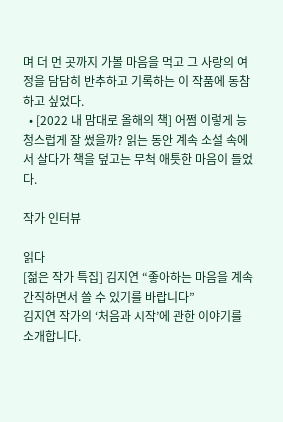며 더 먼 곳까지 가볼 마음을 먹고 그 사랑의 여정을 담담히 반추하고 기록하는 이 작품에 동참하고 싶었다.
  • [2022 내 맘대로 올해의 책] 어쩜 이렇게 능청스럽게 잘 썼을까? 읽는 동안 계속 소설 속에서 살다가 책을 덮고는 무척 애틋한 마음이 들었다.

작가 인터뷰

읽다
[젊은 작가 특집] 김지연 “좋아하는 마음을 계속 간직하면서 쓸 수 있기를 바랍니다”
김지연 작가의 ‘처음과 시작’에 관한 이야기를 소개합니다.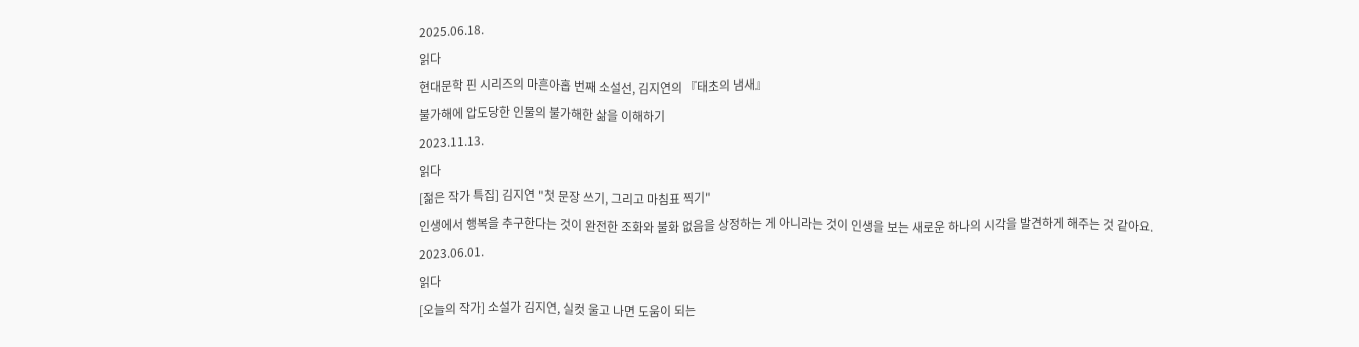2025.06.18.
읽다
현대문학 핀 시리즈의 마흔아홉 번째 소설선, 김지연의 『태초의 냄새』
불가해에 압도당한 인물의 불가해한 삶을 이해하기
2023.11.13.
읽다
[젊은 작가 특집] 김지연 "첫 문장 쓰기, 그리고 마침표 찍기"
인생에서 행복을 추구한다는 것이 완전한 조화와 불화 없음을 상정하는 게 아니라는 것이 인생을 보는 새로운 하나의 시각을 발견하게 해주는 것 같아요.
2023.06.01.
읽다
[오늘의 작가] 소설가 김지연, 실컷 울고 나면 도움이 되는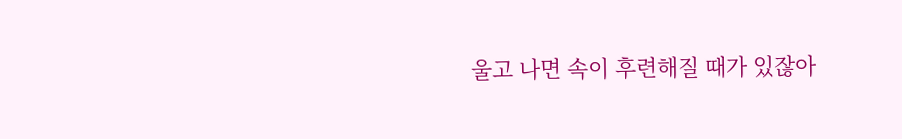울고 나면 속이 후련해질 때가 있잖아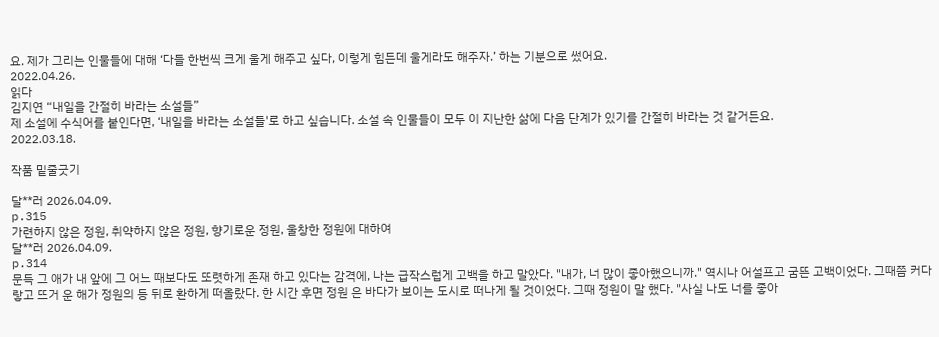요. 제가 그리는 인물들에 대해 ‘다들 한번씩 크게 울게 해주고 싶다, 이렇게 힘든데 울게라도 해주자.’ 하는 기분으로 썼어요.
2022.04.26.
읽다
김지연 “내일을 간절히 바라는 소설들”
제 소설에 수식어를 붙인다면, ‘내일을 바라는 소설들'로 하고 싶습니다. 소설 속 인물들이 모두 이 지난한 삶에 다음 단계가 있기를 간절히 바라는 것 같거든요.
2022.03.18.

작품 밑줄긋기

달**러 2026.04.09.
p.315
가련하지 않은 정원, 취약하지 않은 정원, 향기로운 정원, 울창한 정원에 대하여
달**러 2026.04.09.
p.314
문득 그 애가 내 앞에 그 어느 때보다도 또렷하게 존재 하고 있다는 감격에, 나는 급작스럽게 고백을 하고 말았다. "내가, 너 많이 좋아했으니까." 역시나 어설프고 굼뜬 고백이었다. 그때쯤 커다랗고 뜨거 운 해가 정원의 등 뒤로 환하게 떠올랐다. 한 시간 후면 정원 은 바다가 보이는 도시로 떠나게 될 것이었다. 그때 정원이 말 했다. "사실 나도 너를 좋아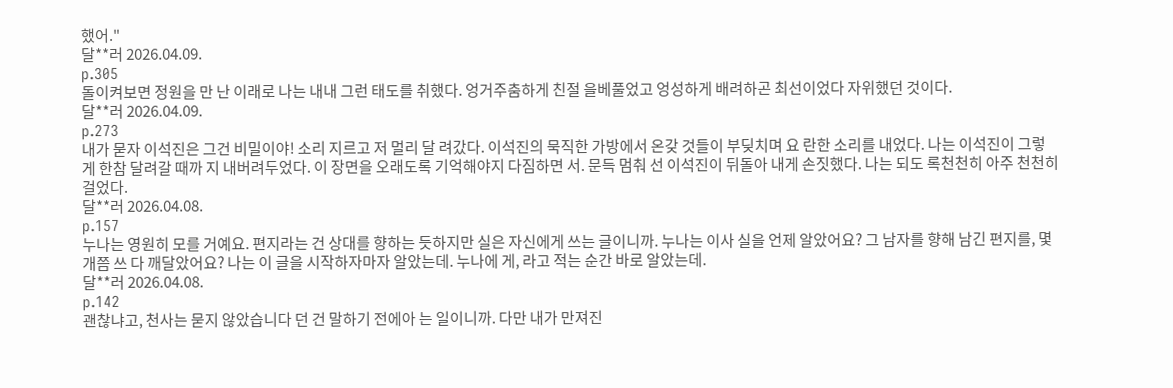했어."
달**러 2026.04.09.
p.305
돌이켜보면 정원을 만 난 이래로 나는 내내 그런 태도를 취했다. 엉거주춤하게 친절 을베풀었고 엉성하게 배려하곤 최선이었다 자위했던 것이다.
달**러 2026.04.09.
p.273
내가 묻자 이석진은 그건 비밀이야! 소리 지르고 저 멀리 달 려갔다. 이석진의 묵직한 가방에서 온갖 것들이 부딪치며 요 란한 소리를 내었다. 나는 이석진이 그렇게 한참 달려갈 때까 지 내버려두었다. 이 장면을 오래도록 기억해야지 다짐하면 서. 문득 멈춰 선 이석진이 뒤돌아 내게 손짓했다. 나는 되도 록천천히 아주 천천히 걸었다.
달**러 2026.04.08.
p.157
누나는 영원히 모를 거예요. 편지라는 건 상대를 향하는 듯하지만 실은 자신에게 쓰는 글이니까. 누나는 이사 실을 언제 알았어요? 그 남자를 향해 남긴 편지를, 몇 개쯤 쓰 다 깨달았어요? 나는 이 글을 시작하자마자 알았는데. 누나에 게, 라고 적는 순간 바로 알았는데.
달**러 2026.04.08.
p.142
괜찮냐고, 천사는 묻지 않았습니다 던 건 말하기 전에아 는 일이니까. 다만 내가 만져진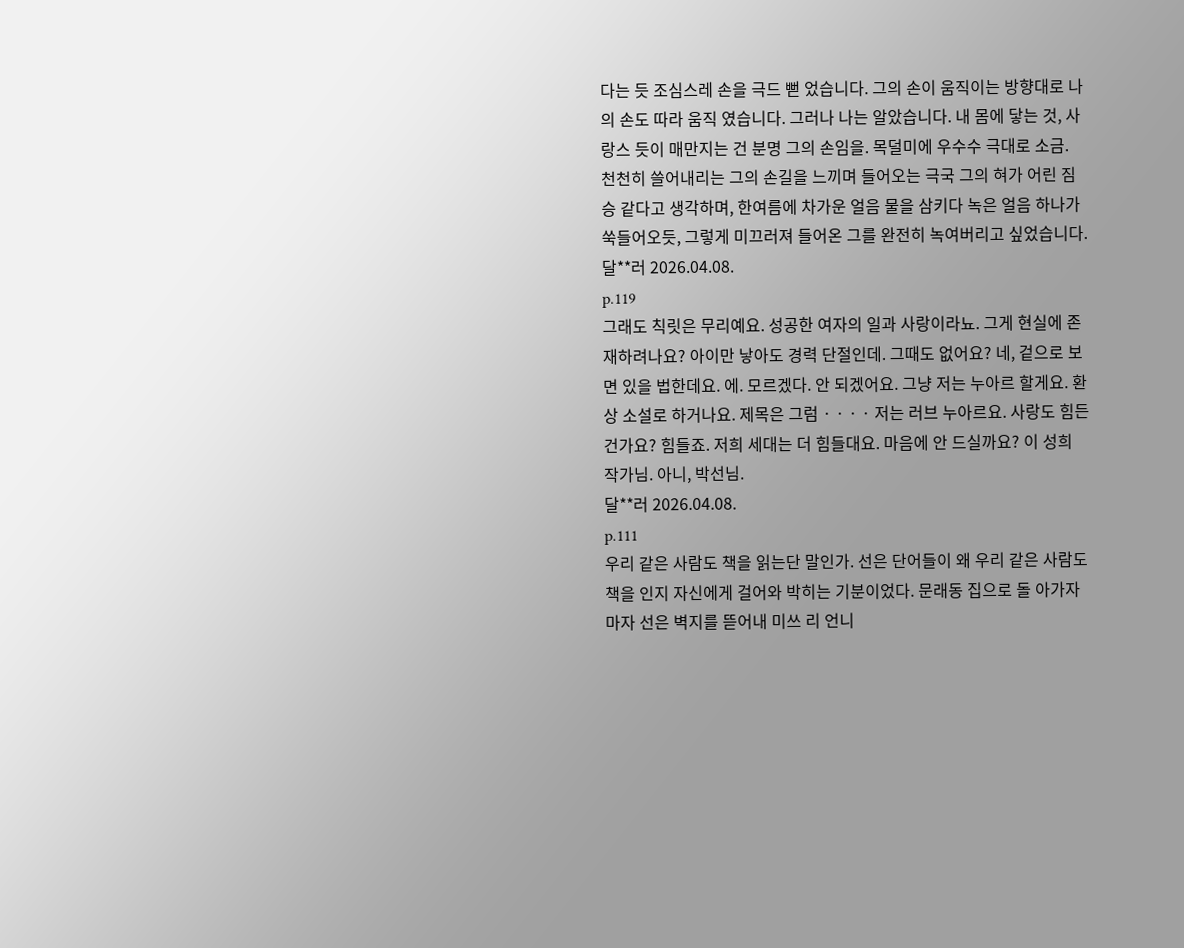다는 듯 조심스레 손을 극드 뻗 었습니다. 그의 손이 움직이는 방향대로 나의 손도 따라 움직 였습니다. 그러나 나는 알았습니다. 내 몸에 닿는 것, 사랑스 듯이 매만지는 건 분명 그의 손임을. 목덜미에 우수수 극대로 소금. 천천히 쓸어내리는 그의 손길을 느끼며 들어오는 극국 그의 혀가 어린 짐승 같다고 생각하며, 한여름에 차가운 얼음 물을 삼키다 녹은 얼음 하나가 쑥들어오듯, 그렇게 미끄러져 들어온 그를 완전히 녹여버리고 싶었습니다.
달**러 2026.04.08.
p.119
그래도 칙릿은 무리예요. 성공한 여자의 일과 사랑이라뇨. 그게 현실에 존재하려나요? 아이만 낳아도 경력 단절인데. 그때도 없어요? 네, 겉으로 보면 있을 법한데요. 에. 모르겠다. 안 되겠어요. 그냥 저는 누아르 할게요. 환상 소설로 하거나요. 제목은 그럼 · · · · 저는 러브 누아르요. 사랑도 힘든 건가요? 힘들죠. 저희 세대는 더 힘들대요. 마음에 안 드실까요? 이 성희 작가님. 아니, 박선님.
달**러 2026.04.08.
p.111
우리 같은 사람도 책을 읽는단 말인가. 선은 단어들이 왜 우리 같은 사람도 책을 인지 자신에게 걸어와 박히는 기분이었다. 문래동 집으로 돌 아가자마자 선은 벽지를 뜯어내 미쓰 리 언니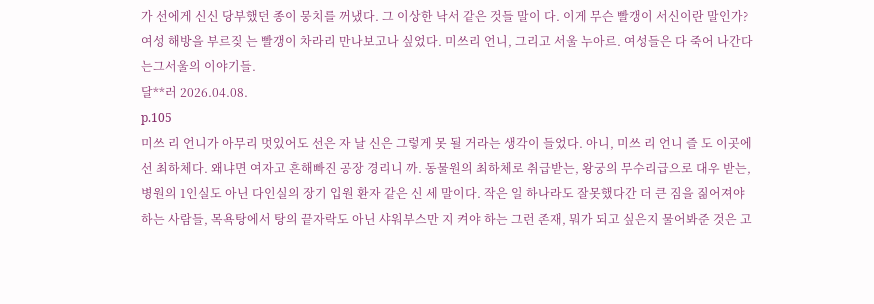가 선에게 신신 당부했던 종이 뭉치를 꺼냈다. 그 이상한 낙서 같은 것들 말이 다. 이게 무슨 빨갱이 서신이란 말인가? 여성 해방을 부르짖 는 빨갱이 차라리 만나보고나 싶었다. 미쓰리 언니, 그리고 서울 누아르. 여성들은 다 죽어 나간다 는그서울의 이야기들.
달**러 2026.04.08.
p.105
미쓰 리 언니가 아무리 멋있어도 선은 자 날 신은 그렇게 못 될 거라는 생각이 들었다. 아니, 미쓰 리 언니 즐 도 이곳에선 최하체다. 왜냐면 여자고 흔해빠진 공장 경리니 까. 동물원의 최하체로 취급받는, 왕궁의 무수리급으로 대우 받는, 병원의 1인실도 아닌 다인실의 장기 입원 환자 같은 신 세 말이다. 작은 일 하나라도 잘못했다간 더 큰 짐을 짊어져야 하는 사람들, 목욕탕에서 탕의 끝자락도 아닌 샤워부스만 지 켜야 하는 그런 존재, 뭐가 되고 싶은지 물어봐준 것은 고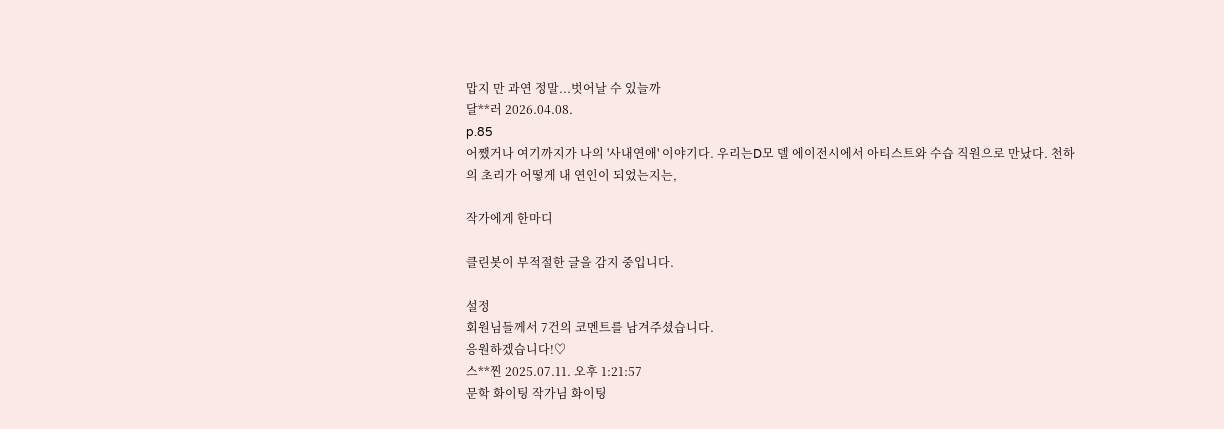맙지 만 과연 정말...벗어날 수 있늘까
달**러 2026.04.08.
p.85
어쨌거나 여기까지가 나의 '사내연애' 이야기다. 우리는D모 델 에이전시에서 아티스트와 수습 직원으로 만났다. 천하의 초리가 어떻게 내 연인이 되었는지는,

작가에게 한마디

클린봇이 부적절한 글을 감지 중입니다.

설정
회원님들께서 7건의 코멘트를 남겨주셨습니다.
응원하겠습니다!♡
스**찐 2025.07.11. 오후 1:21:57
문학 화이팅 작가님 화이팅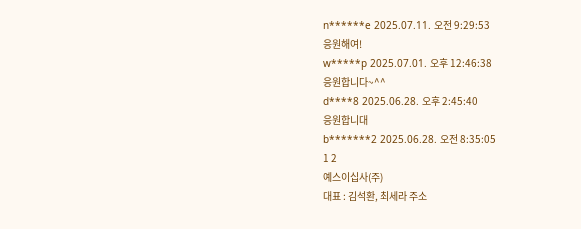n******e 2025.07.11. 오전 9:29:53
응원해여!
w*****p 2025.07.01. 오후 12:46:38
응원합니다~^^
d****8 2025.06.28. 오후 2:45:40
응원합니대
b*******2 2025.06.28. 오전 8:35:05
1 2
예스이십사(주)
대표 : 김석환, 최세라 주소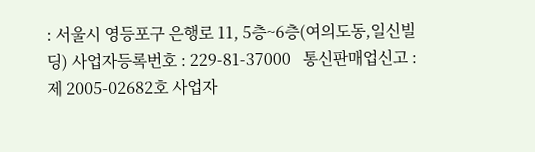: 서울시 영등포구 은행로 11, 5층~6층(여의도동,일신빌딩) 사업자등록번호 : 229-81-37000   통신판매업신고 : 제 2005-02682호 사업자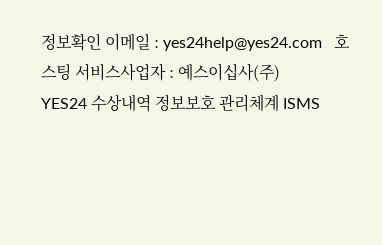정보확인 이메일 : yes24help@yes24.com   호스팅 서비스사업자 : 예스이십사(주)
YES24 수상내역 정보보호 관리체계 ISMS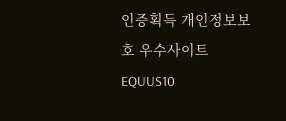인증획득 개인정보보호 우수사이트
EQUUS10